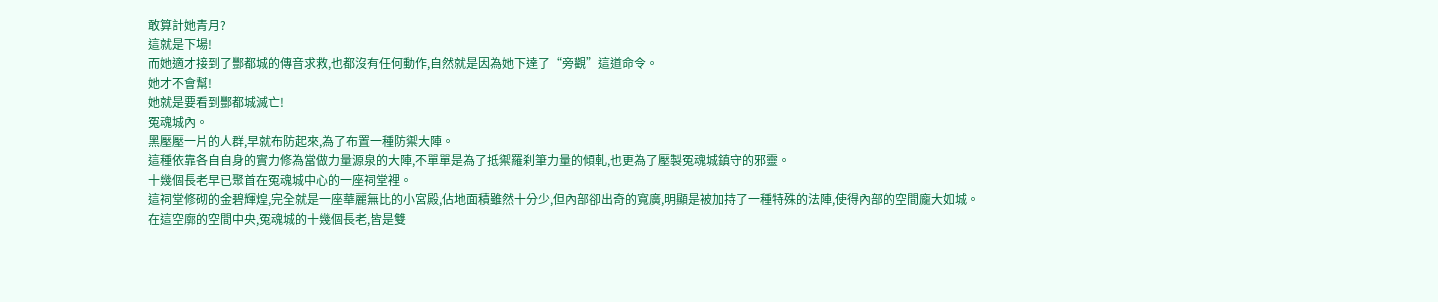敢算計她青月?
這就是下場!
而她適才接到了酆都城的傳音求救,也都沒有任何動作,自然就是因為她下達了“旁觀”這道命令。
她才不會幫!
她就是要看到酆都城滅亡!
冤魂城內。
黑壓壓一片的人群,早就布防起來,為了布置一種防禦大陣。
這種依靠各自自身的實力修為當做力量源泉的大陣,不單單是為了抵禦羅刹筆力量的傾軋,也更為了壓製冤魂城鎮守的邪靈。
十幾個長老早已聚首在冤魂城中心的一座祠堂裡。
這祠堂修砌的金碧輝煌,完全就是一座華麗無比的小宮殿,佔地面積雖然十分少,但內部卻出奇的寬廣,明顯是被加持了一種特殊的法陣,使得內部的空間龐大如城。
在這空廓的空間中央,冤魂城的十幾個長老,皆是雙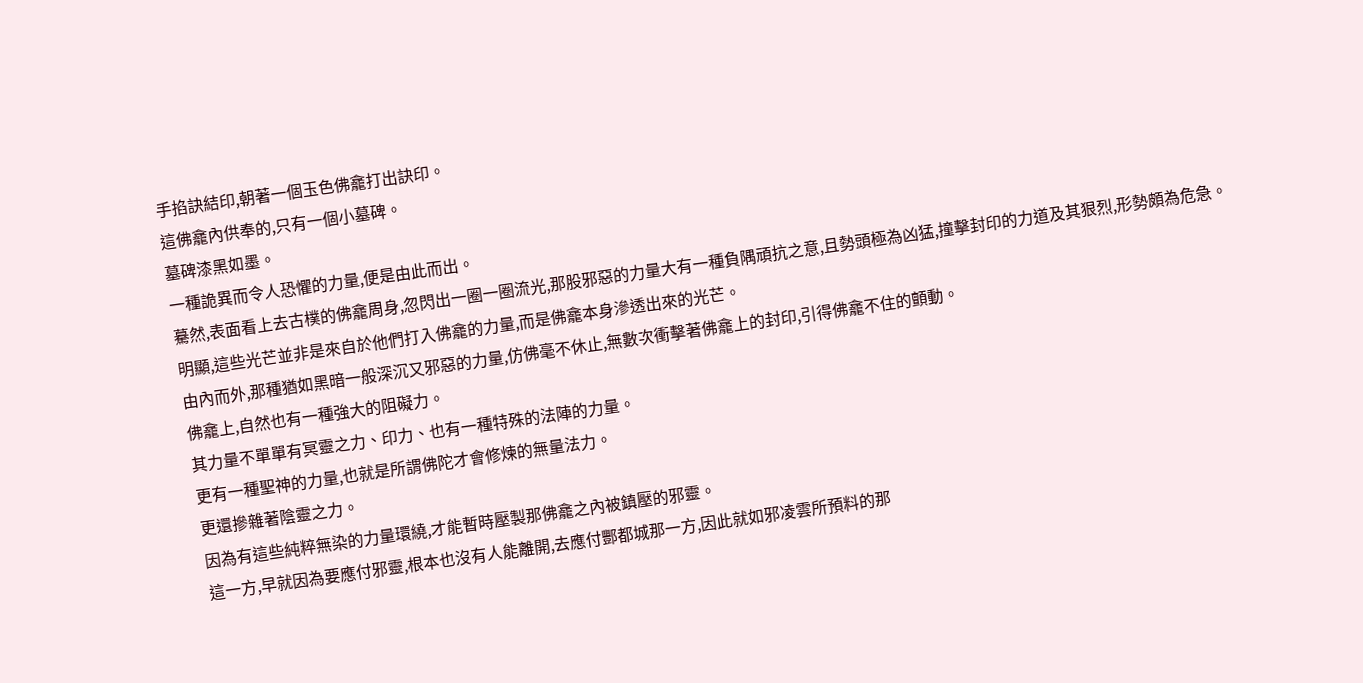手掐訣結印,朝著一個玉色佛龕打出訣印。
這佛龕內供奉的,只有一個小墓碑。
墓碑漆黑如墨。
一種詭異而令人恐懼的力量,便是由此而出。
驀然,表面看上去古樸的佛龕周身,忽閃出一圈一圈流光,那股邪惡的力量大有一種負隅頑抗之意,且勢頭極為凶猛,撞擊封印的力道及其狠烈,形勢頗為危急。
明顯,這些光芒並非是來自於他們打入佛龕的力量,而是佛龕本身滲透出來的光芒。
由內而外,那種猶如黑暗一般深沉又邪惡的力量,仿佛毫不休止,無數次衝擊著佛龕上的封印,引得佛龕不住的顫動。
佛龕上,自然也有一種強大的阻礙力。
其力量不單單有冥靈之力、印力、也有一種特殊的法陣的力量。
更有一種聖神的力量,也就是所謂佛陀才會修煉的無量法力。
更還摻雜著陰靈之力。
因為有這些純粹無染的力量環繞,才能暫時壓製那佛龕之內被鎮壓的邪靈。
這一方,早就因為要應付邪靈,根本也沒有人能離開,去應付酆都城那一方,因此就如邪凌雲所預料的那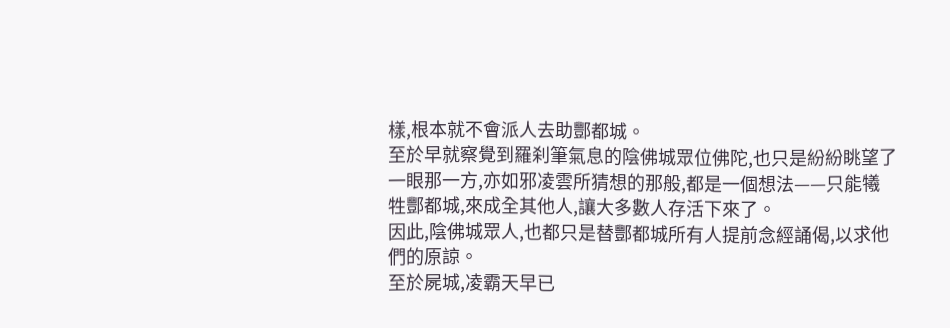樣,根本就不會派人去助酆都城。
至於早就察覺到羅刹筆氣息的陰佛城眾位佛陀,也只是紛紛眺望了一眼那一方,亦如邪凌雲所猜想的那般,都是一個想法——只能犧牲酆都城,來成全其他人,讓大多數人存活下來了。
因此,陰佛城眾人,也都只是替酆都城所有人提前念經誦偈,以求他們的原諒。
至於屍城,凌霸天早已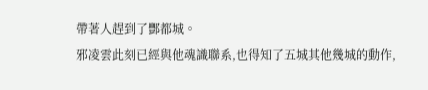帶著人趕到了酆都城。
邪凌雲此刻已經與他魂識聯系,也得知了五城其他幾城的動作,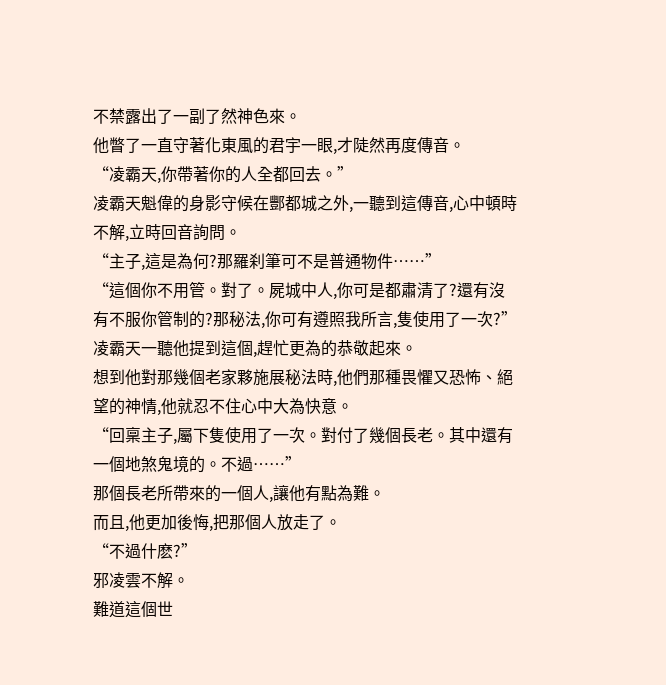不禁露出了一副了然神色來。
他瞥了一直守著化東風的君宇一眼,才陡然再度傳音。
“凌霸天,你帶著你的人全都回去。”
凌霸天魁偉的身影守候在酆都城之外,一聽到這傳音,心中頓時不解,立時回音詢問。
“主子,這是為何?那羅刹筆可不是普通物件……”
“這個你不用管。對了。屍城中人,你可是都肅清了?還有沒有不服你管制的?那秘法,你可有遵照我所言,隻使用了一次?”
凌霸天一聽他提到這個,趕忙更為的恭敬起來。
想到他對那幾個老家夥施展秘法時,他們那種畏懼又恐怖、絕望的神情,他就忍不住心中大為快意。
“回稟主子,屬下隻使用了一次。對付了幾個長老。其中還有一個地煞鬼境的。不過……”
那個長老所帶來的一個人,讓他有點為難。
而且,他更加後悔,把那個人放走了。
“不過什麽?”
邪凌雲不解。
難道這個世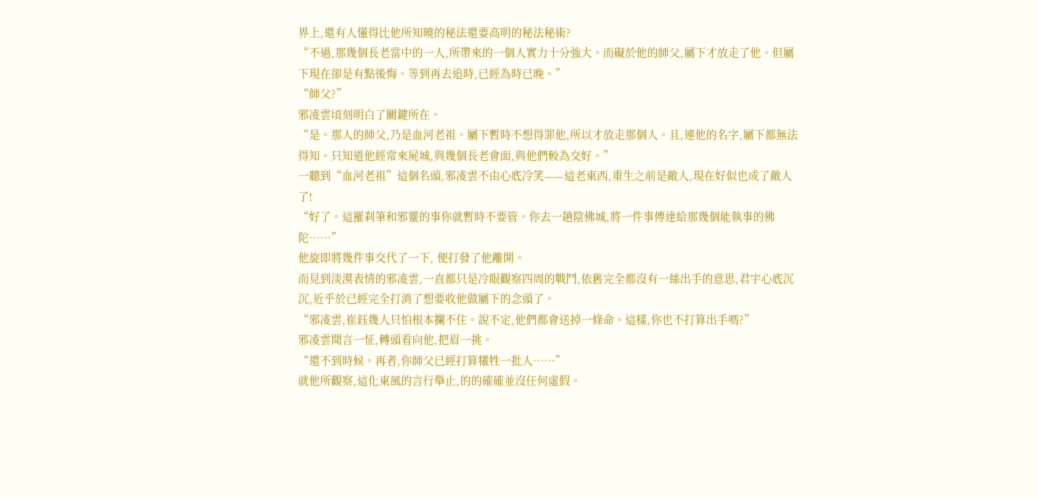界上,還有人懂得比他所知曉的秘法還要高明的秘法秘術?
“不過,那幾個長老當中的一人,所帶來的一個人實力十分強大。而礙於他的師父,屬下才放走了他。但屬下現在卻是有點後悔。等到再去追時,已經為時已晚。”
“師父?”
邪凌雲頃刻明白了關鍵所在。
“是。那人的師父,乃是血河老祖。屬下暫時不想得罪他,所以才放走那個人。且,連他的名字,屬下都無法得知。只知道他經常來屍城,與幾個長老會面,與他們較為交好。”
一聽到“血河老祖”這個名頭,邪凌雲不由心底冷笑——這老東西,重生之前是敵人,現在好似也成了敵人了!
“好了。這羅刹筆和邪靈的事你就暫時不要管。你去一趟陰佛城,將一件事傳達給那幾個能執事的佛陀……”
他旋即將幾件事交代了一下, 便打發了他離開。
而見到淡漠表情的邪凌雲,一直都只是冷眼觀察四周的戰鬥,依舊完全都沒有一絲出手的意思,君宇心底沉沉,近乎於已經完全打消了想要收他做屬下的念頭了。
“邪凌雲,崔鈺幾人只怕根本攔不住。說不定,他們都會送掉一條命。這樣,你也不打算出手嗎?”
邪凌雲聞言一怔,轉頭看向他,把眉一挑。
“還不到時候。再者,你師父已經打算犧牲一批人……”
就他所觀察,這化東風的言行舉止,的的確確並沒任何虛假。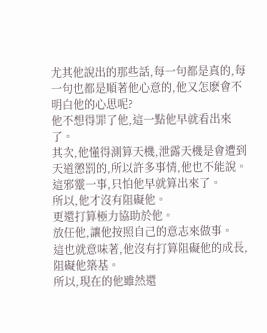尤其他說出的那些話,每一句都是真的,每一句也都是順著他心意的,他又怎麽會不明白他的心思呢?
他不想得罪了他,這一點他早就看出來了。
其次,他懂得測算天機,泄露天機是會遭到天道懲罰的,所以許多事情,他也不能說。
這邪靈一事,只怕他早就算出來了。
所以,他才沒有阻礙他。
更還打算極力協助於他。
放任他,讓他按照自己的意志來做事。
這也就意味著,他沒有打算阻礙他的成長,阻礙他築基。
所以,現在的他雖然還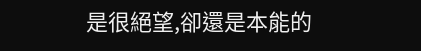是很絕望,卻還是本能的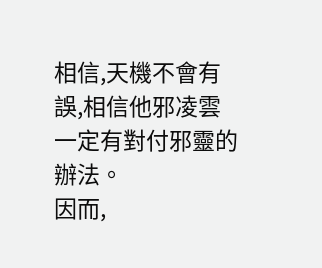相信,天機不會有誤,相信他邪凌雲一定有對付邪靈的辦法。
因而,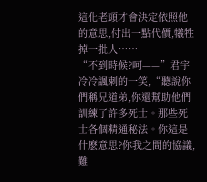這化老頭才會決定依照他的意思,付出一點代價,犧牲掉一批人……
“不到時候?呵——”君宇冷冷諷刺的一笑,“聽說你們稱兄道弟,你還幫助他們訓練了許多死士。那些死士各個精通秘法。你這是什麽意思?你我之間的協議,難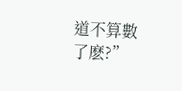道不算數了麽?”